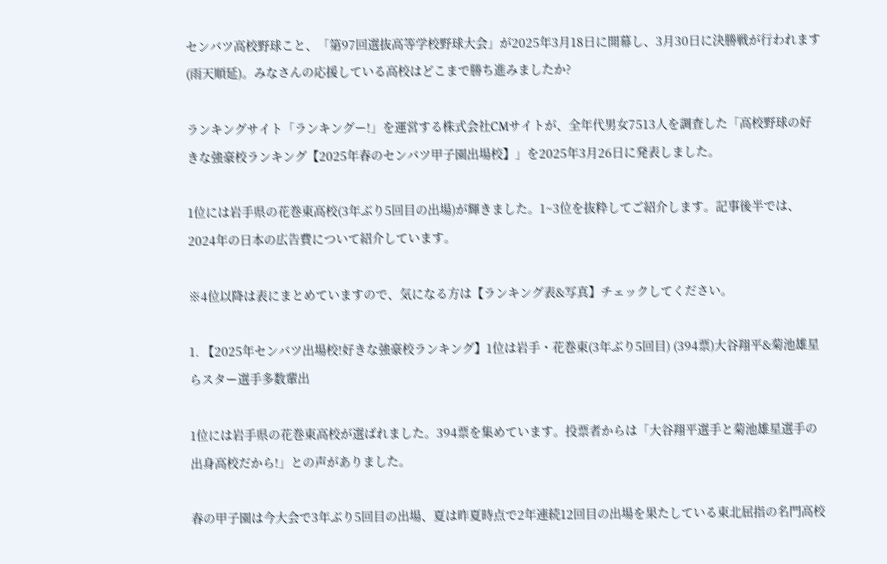センバツ高校野球こと、「第97回選抜高等学校野球大会」が2025年3月18日に開幕し、3月30日に決勝戦が行われます(雨天順延)。みなさんの応援している高校はどこまで勝ち進みましたか?

ランキングサイト「ランキングー!」を運営する株式会社CMサイトが、全年代男女7513人を調査した「高校野球の好きな強豪校ランキング【2025年春のセンバツ甲子園出場校】」を2025年3月26日に発表しました。

1位には岩手県の花巻東高校(3年ぶり5回目の出場)が輝きました。1~3位を抜粋してご紹介します。記事後半では、2024年の日本の広告費について紹介しています。

※4位以降は表にまとめていますので、気になる方は【ランキング表&写真】チェックしてください。

1. 【2025年センバツ出場校!好きな強豪校ランキング】1位は岩手・花巻東(3年ぶり5回目) (394票)大谷翔平&菊池雄星らスター選手多数輩出

1位には岩手県の花巻東高校が選ばれました。394票を集めています。投票者からは「大谷翔平選手と菊池雄星選手の出身高校だから!」との声がありました。

春の甲子園は今大会で3年ぶり5回目の出場、夏は昨夏時点で2年連続12回目の出場を果たしている東北屈指の名門高校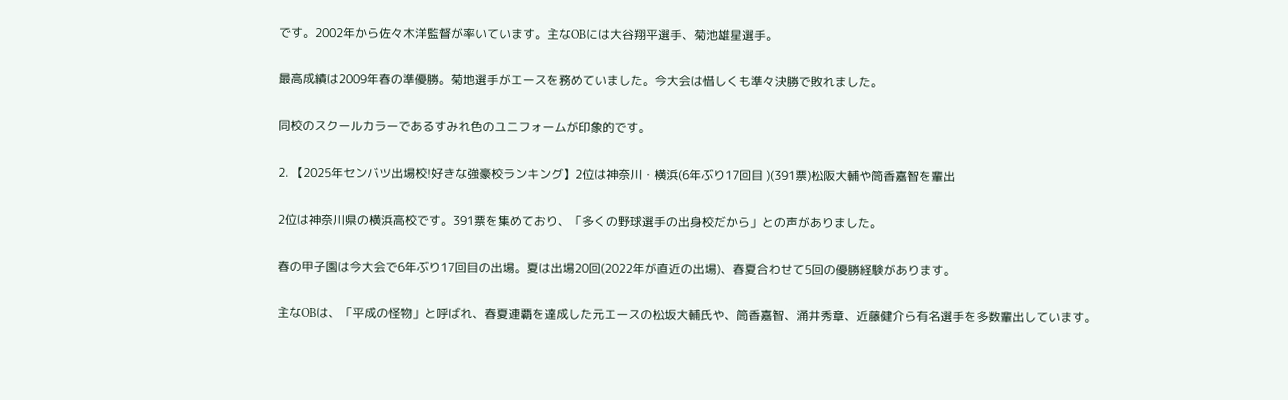です。2002年から佐々木洋監督が率いています。主なOBには大谷翔平選手、菊池雄星選手。

最高成績は2009年春の準優勝。菊地選手がエースを務めていました。今大会は惜しくも準々決勝で敗れました。

同校のスクールカラーであるすみれ色のユニフォームが印象的です。

2. 【2025年センバツ出場校!好きな強豪校ランキング】2位は神奈川・横浜(6年ぶり17回目 )(391票)松阪大輔や筒香嘉智を輩出

2位は神奈川県の横浜高校です。391票を集めており、「多くの野球選手の出身校だから」との声がありました。

春の甲子園は今大会で6年ぶり17回目の出場。夏は出場20回(2022年が直近の出場)、春夏合わせて5回の優勝経験があります。

主なOBは、「平成の怪物」と呼ばれ、春夏連覇を達成した元エースの松坂大輔氏や、筒香嘉智、涌井秀章、近藤健介ら有名選手を多数輩出しています。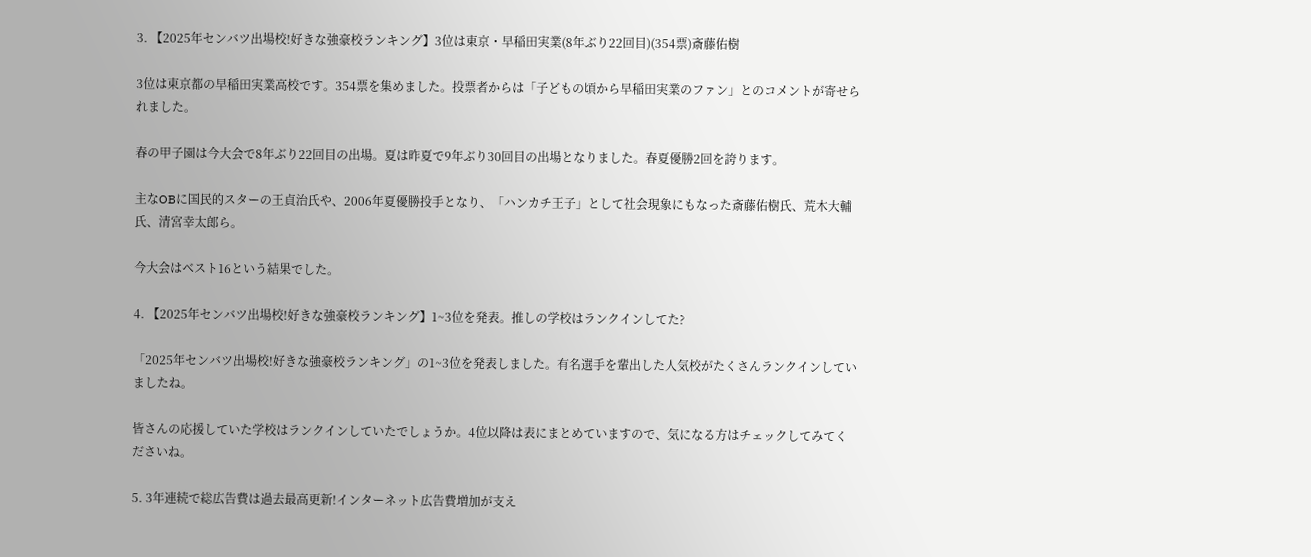3. 【2025年センバツ出場校!好きな強豪校ランキング】3位は東京・早稲田実業(8年ぶり22回目)(354票)斎藤佑樹

3位は東京都の早稲田実業高校です。354票を集めました。投票者からは「子どもの頃から早稲田実業のファン」とのコメントが寄せられました。

春の甲子園は今大会で8年ぶり22回目の出場。夏は昨夏で9年ぶり30回目の出場となりました。春夏優勝2回を誇ります。

主なOBに国民的スターの王貞治氏や、2006年夏優勝投手となり、「ハンカチ王子」として社会現象にもなった斎藤佑樹氏、荒木大輔氏、清宮幸太郎ら。

今大会はベスト16という結果でした。

4. 【2025年センバツ出場校!好きな強豪校ランキング】1~3位を発表。推しの学校はランクインしてた?

「2025年センバツ出場校!好きな強豪校ランキング」の1~3位を発表しました。有名選手を輩出した人気校がたくさんランクインしていましたね。

皆さんの応援していた学校はランクインしていたでしょうか。4位以降は表にまとめていますので、気になる方はチェックしてみてくださいね。

5. 3年連続で総広告費は過去最高更新!インターネット広告費増加が支え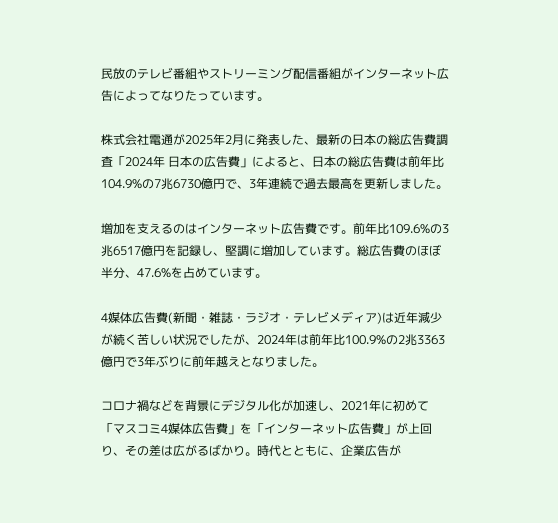民放のテレビ番組やストリーミング配信番組がインターネット広告によってなりたっています。

株式会社電通が2025年2月に発表した、最新の日本の総広告費調査「2024年 日本の広告費」によると、日本の総広告費は前年比104.9%の7兆6730億円で、3年連続で過去最高を更新しました。

増加を支えるのはインターネット広告費です。前年比109.6%の3兆6517億円を記録し、堅調に増加しています。総広告費のほぼ半分、47.6%を占めています。

4媒体広告費(新聞・雑誌・ラジオ・テレビメディア)は近年減少が続く苦しい状況でしたが、2024年は前年比100.9%の2兆3363億円で3年ぶりに前年越えとなりました。

コロナ禍などを背景にデジタル化が加速し、2021年に初めて「マスコミ4媒体広告費」を「インターネット広告費」が上回り、その差は広がるばかり。時代とともに、企業広告が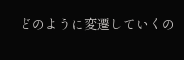どのように変遷していくの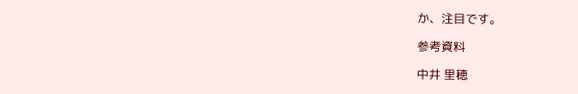か、注目です。

参考資料

中井 里穂